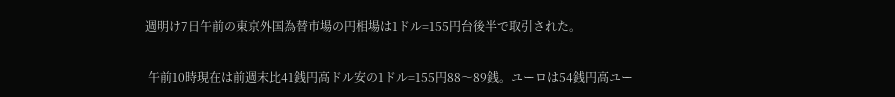週明け7日午前の東京外国為替市場の円相場は1ドル=155円台後半で取引された。

 午前10時現在は前週末比41銭円高ドル安の1ドル=155円88〜89銭。ユーロは54銭円高ユー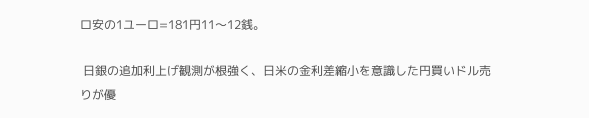ロ安の1ユーロ=181円11〜12銭。

 日銀の追加利上げ観測が根強く、日米の金利差縮小を意識した円買いドル売りが優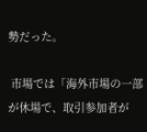勢だった。

 市場では「海外市場の一部が休場で、取引参加者が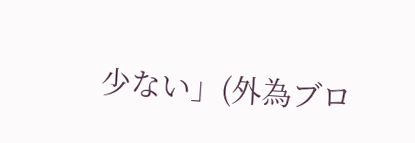少ない」(外為ブロ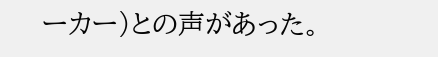ーカー)との声があった。